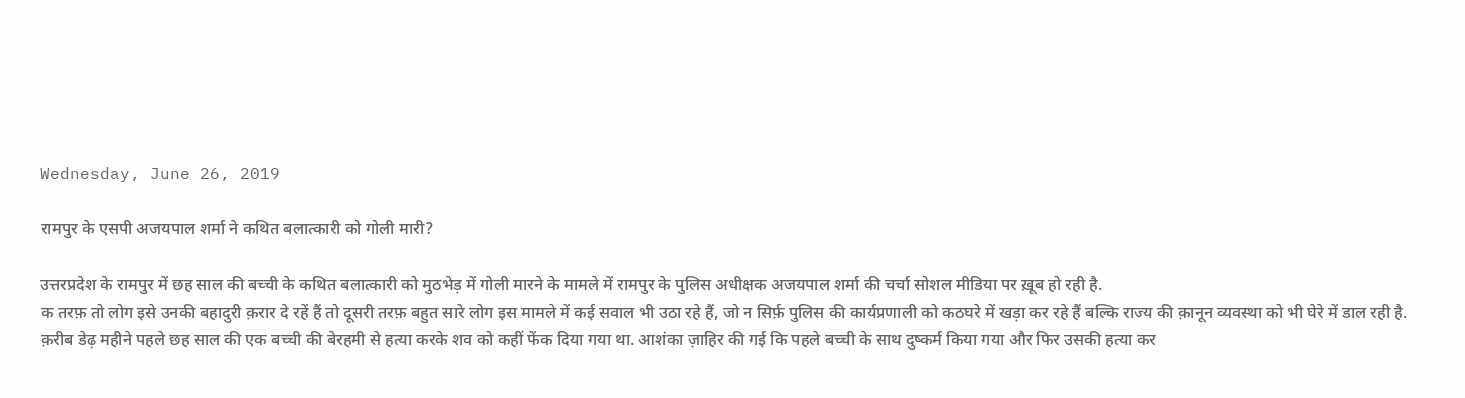Wednesday, June 26, 2019

रामपुर के एसपी अजयपाल शर्मा ने कथित बलात्कारी को गोली मारी?

उत्तरप्रदेश के रामपुर में छह साल की बच्ची के कथित बलात्कारी को मुठभेड़ में गोली मारने के मामले में रामपुर के पुलिस अधीक्षक अजयपाल शर्मा की चर्चा सोशल मीडिया पर ख़ूब हो रही है.
क तरफ़ तो लोग इसे उनकी बहादुरी क़रार दे रहें हैं तो दूसरी तरफ़ बहुत सारे लोग इस मामले में कई सवाल भी उठा रहे हैं, जो न सिर्फ़ पुलिस की कार्यप्रणाली को कठघरे में खड़ा कर रहे हैं बल्कि राज्य की क़ानून व्यवस्था को भी घेरे में डाल रही है.
क़रीब डेढ़ महीने पहले छह साल की एक बच्ची की बेरहमी से हत्या करके शव को कहीं फेंक दिया गया था. आशंका ज़ाहिर की गई कि पहले बच्ची के साथ दुष्कर्म किया गया और फिर उसकी हत्या कर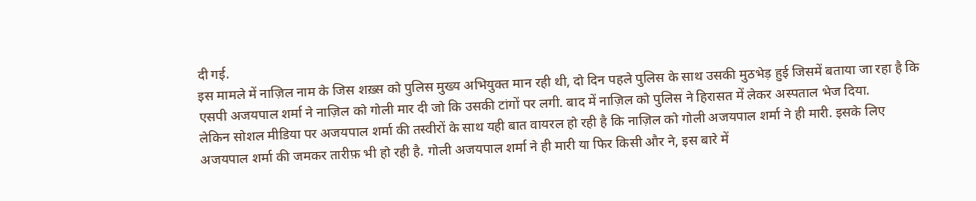दी गई.
इस मामले में नाज़िल नाम के जिस शख़्स को पुलिस मुख्य अभियुक्त मान रही थी, दो दिन पहले पुलिस के साथ उसकी मुठभेड़ हुई जिसमें बताया जा रहा है कि एसपी अजयपाल शर्मा ने नाज़िल को गोली मार दी जो कि उसकी टांगों पर लगी. बाद में नाज़िल को पुलिस ने हिरासत में लेकर अस्पताल भेज दिया.
लेकिन सोशल मीडिया पर अजयपाल शर्मा की तस्वीरों के साथ यही बात वायरल हो रही है कि नाज़िल को गोली अजयपाल शर्मा ने ही मारी. इसके लिए अजयपाल शर्मा की जमकर तारीफ़ भी हो रही है. गोली अजयपाल शर्मा ने ही मारी या फिर किसी और ने, इस बारे में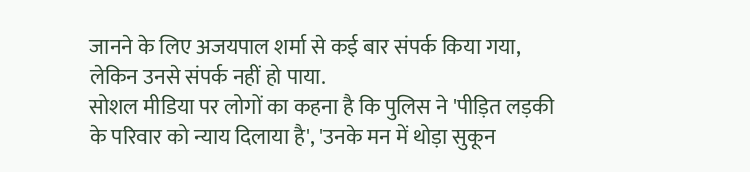जानने के लिए अजयपाल शर्मा से कई बार संपर्क किया गया, लेकिन उनसे संपर्क नहीं हो पाया.
सोशल मीडिया पर लोगों का कहना है कि पुलिस ने 'पीड़ित लड़की के परिवार को न्याय दिलाया है', 'उनके मन में थोड़ा सुकून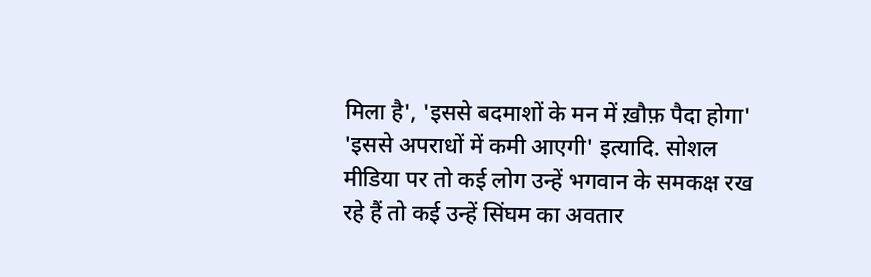मिला है', 'इससे बदमाशों के मन में ख़ौफ़ पैदा होगा' 'इससे अपराधों में कमी आएगी' इत्यादि. सोशल मीडिया पर तो कई लोग उन्हें भगवान के समकक्ष रख रहे हैं तो कई उन्हें सिंघम का अवतार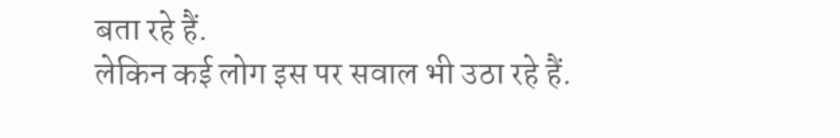बता रहे हैं.
लेकिन कई लोग इस पर सवाल भी उठा रहे हैं.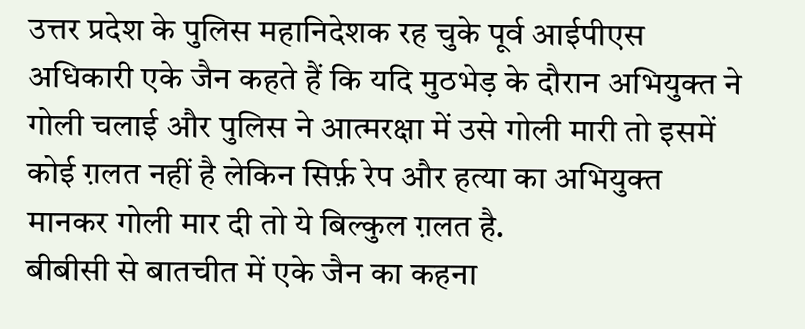उत्तर प्रदेश के पुलिस महानिदेशक रह चुके पूर्व आईपीएस अधिकारी एके जैन कहते हैं कि यदि मुठभेड़ के दौरान अभियुक्त ने गोली चलाई और पुलिस ने आत्मरक्षा में उसे गोली मारी तो इसमें कोई ग़लत नहीं है लेकिन सिर्फ़ रेप और हत्या का अभियुक्त मानकर गोली मार दी तो ये बिल्कुल ग़लत है.
बीबीसी से बातचीत में एके जैन का कहना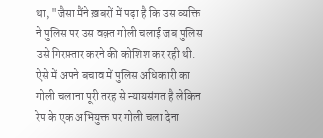था, "जैसा मैंने ख़बरों में पढ़ा है कि उस व्यक्ति ने पुलिस पर उस वक़्त गोली चलाई जब पुलिस उसे गिरफ़्तार करने की कोशिश कर रही थी. ऐसे में अपने बचाव में पुलिस अधिकारी का गोली चलाना पूरी तरह से न्यायसंगत है लेकिन रेप के एक अभियुक्त पर गोली चला देना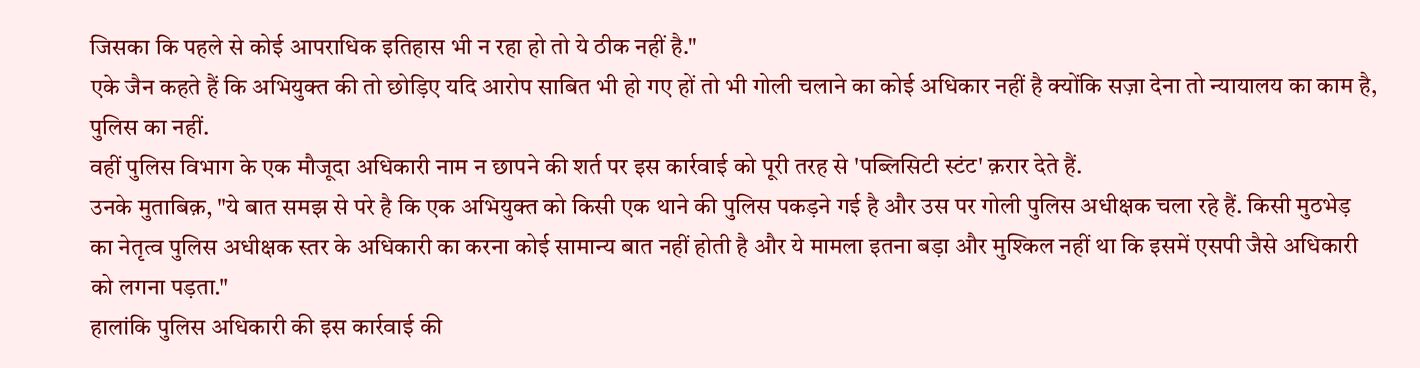जिसका कि पहले से कोई आपराधिक इतिहास भी न रहा हो तो ये ठीक नहीं है."
एके जैन कहते हैं कि अभियुक्त की तो छोड़िए यदि आरोप साबित भी हो गए हों तो भी गोली चलाने का कोई अधिकार नहीं है क्योंकि सज़ा देना तो न्यायालय का काम है, पुलिस का नहीं.
वहीं पुलिस विभाग के एक मौजूदा अधिकारी नाम न छापने की शर्त पर इस कार्रवाई को पूरी तरह से 'पब्लिसिटी स्टंट' क़रार देते हैं.
उनके मुताबिक़, "ये बात समझ से परे है कि एक अभियुक्त को किसी एक थाने की पुलिस पकड़ने गई है और उस पर गोली पुलिस अधीक्षक चला रहे हैं. किसी मुठभेड़ का नेतृत्व पुलिस अधीक्षक स्तर के अधिकारी का करना कोई सामान्य बात नहीं होती है और ये मामला इतना बड़ा और मुश्किल नहीं था कि इसमें एसपी जैसे अधिकारी को लगना पड़ता."
हालांकि पुलिस अधिकारी की इस कार्रवाई की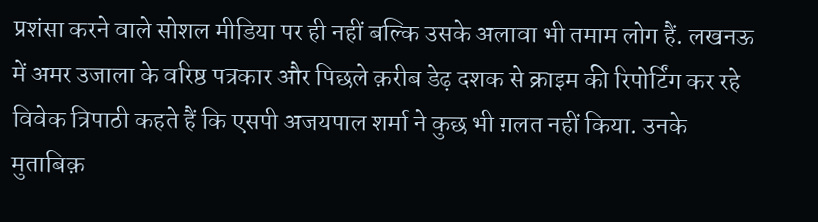प्रशंसा करने वाले सोशल मीडिया पर ही नहीं बल्कि उसके अलावा भी तमाम लोग हैं. लखनऊ में अमर उजाला के वरिष्ठ पत्रकार और पिछले क़रीब डेढ़ दशक से क्राइम की रिपोर्टिंग कर रहे विवेक त्रिपाठी कहते हैं कि एसपी अजयपाल शर्मा ने कुछ भी ग़लत नहीं किया. उनके मुताबिक़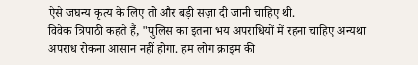ऐसे जघन्य कृत्य के लिए तो और बड़ी सज़ा दी जानी चाहिए थी.
विवेक त्रिपाठी कहते हैं, "पुलिस का इतना भय अपराधियों में रहना चाहिए अन्यथा अपराध रोकना आसान नहीं होगा. हम लोग क्राइम की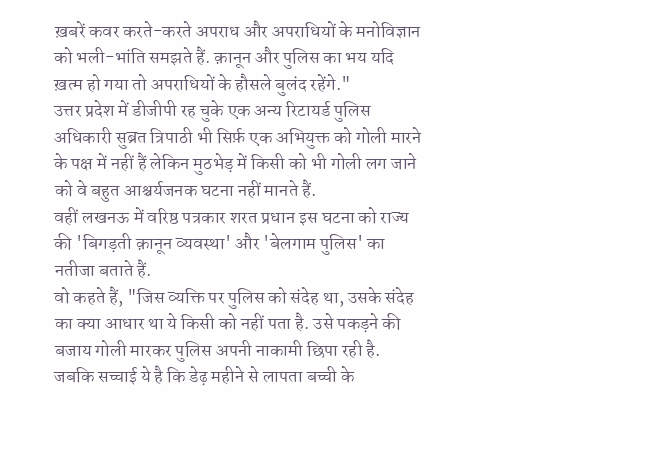ख़बरें कवर करते-करते अपराध और अपराधियों के मनोविज्ञान को भली-भांति समझते हैं. क़ानून और पुलिस का भय यदि ख़त्म हो गया तो अपराधियों के हौसले बुलंद रहेंगे."
उत्तर प्रदेश में डीजीपी रह चुके एक अन्य रिटायर्ड पुलिस अधिकारी सुब्रत त्रिपाठी भी सिर्फ़ एक अभियुक्त को गोली मारने के पक्ष में नहीं हैं लेकिन मुठभेड़ में किसी को भी गोली लग जाने को वे बहुत आश्चर्यजनक घटना नहीं मानते हैं.
वहीं लखनऊ में वरिष्ठ पत्रकार शरत प्रधान इस घटना को राज्य की 'बिगड़ती क़ानून व्यवस्था' और 'बेलगाम पुलिस' का नतीजा बताते हैं.
वो कहते हैं, "जिस व्यक्ति पर पुलिस को संदेह था, उसके संदेह का क्या आधार था ये किसी को नहीं पता है. उसे पकड़ने की बजाय गोली मारकर पुलिस अपनी नाकामी छिपा रही है. जबकि सच्चाई ये है कि डेढ़ महीने से लापता बच्ची के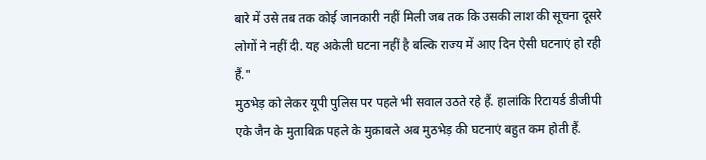बारे में उसे तब तक कोई जानकारी नहीं मिली जब तक कि उसकी लाश की सूचना दूसरे लोगों ने नहीं दी. यह अकेली घटना नहीं है बल्कि राज्य में आए दिन ऐसी घटनाएं हो रही हैं."
मुठभेड़ को लेकर यूपी पुलिस पर पहले भी सवाल उठते रहे हैं. हालांकि रिटायर्ड डीजीपी एके जैन के मुताबिक़ पहले के मुक़ाबले अब मुठभेड़ की घटनाएं बहुत कम होती हैं.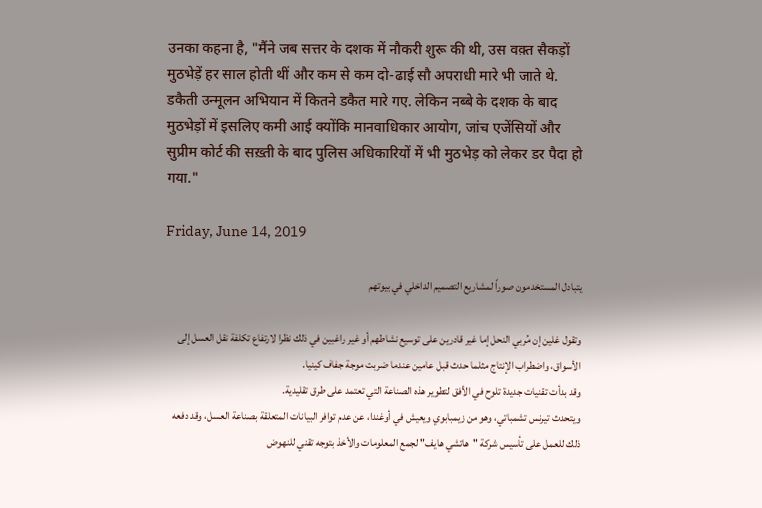उनका कहना है, "मैंने जब सत्तर के दशक में नौकरी शुरू की थी, उस वक़्त सैकड़ों मुठभेड़ें हर साल होती थीं और कम से कम दो-ढाई सौ अपराधी मारे भी जाते थे. डकैती उन्मूलन अभियान में कितने डकैत मारे गए. लेकिन नब्बे के दशक के बाद मुठभेड़ों में इसलिए कमी आई क्योंकि मानवाधिकार आयोग, जांच एजेंसियों और सुप्रीम कोर्ट की सख़्ती के बाद पुलिस अधिकारियों में भी मुठभेड़ को लेकर डर पैदा हो गया."

Friday, June 14, 2019

يتبادل المستخدمون صوراً لمشاريع التصميم الداخلي في بيوتهم

وتقول غلين إن مُربي النحل إما غير قادرين على توسيع نشاطهم أو غير راغبين في ذلك نظرا لارتفاع تكلفة نقل العسل إلى الأسواق، واضطراب الإنتاج مثلما حدث قبل عامين عندما ضربت موجة جفاف كينيا.
وقد بدأت تقنيات جديدة تلوح في الأفق لتطوير هذه الصناعة التي تعتمد على طرق تقليدية.
ويتحدث تيرنس تشمباتي، وهو من زيمبابوي ويعيش في أوغندا، عن عدم توافر البيانات المتعلقة بصناعة العسل، وقد دفعه ذلك للعمل على تأسيس شركة "هاتشي هايف" لجمع المعلومات والأخذ بتوجه تقني للنهوض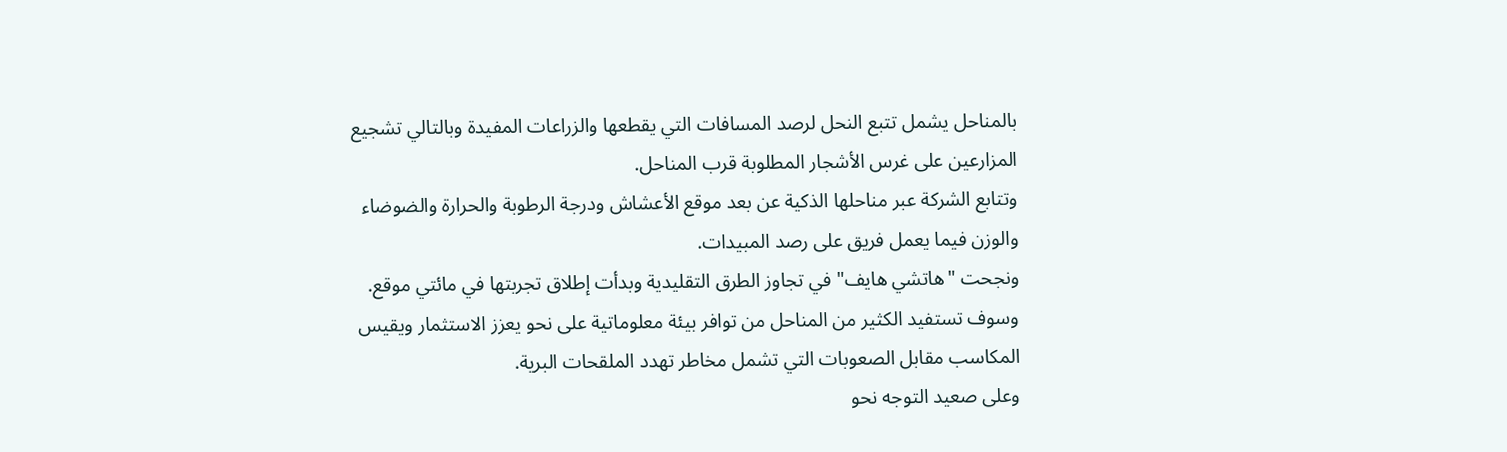بالمناحل يشمل تتبع النحل لرصد المسافات التي يقطعها والزراعات المفيدة وبالتالي تشجيع المزارعين على غرس الأشجار المطلوبة قرب المناحل.
وتتابع الشركة عبر مناحلها الذكية عن بعد موقع الأعشاش ودرجة الرطوبة والحرارة والضوضاء والوزن فيما يعمل فريق على رصد المبيدات.
ونجحت "هاتشي هايف" في تجاوز الطرق التقليدية وبدأت إطلاق تجربتها في مائتي موقع.
وسوف تستفيد الكثير من المناحل من توافر بيئة معلوماتية على نحو يعزز الاستثمار ويقيس المكاسب مقابل الصعوبات التي تشمل مخاطر تهدد الملقحات البرية.
وعلى صعيد التوجه نحو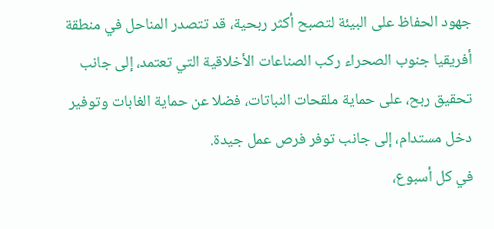جهود الحفاظ على البيئة لتصبح أكثر ربحية، قد تتصدر المناحل في منطقة أفريقيا جنوب الصحراء ركب الصناعات الأخلاقية التي تعتمد، إلى جانب تحقيق ربح، على حماية ملقحات النباتات، فضلا عن حماية الغابات وتوفير دخل مستدام، إلى جانب توفر فرص عمل جيدة.
في كل أسبوع،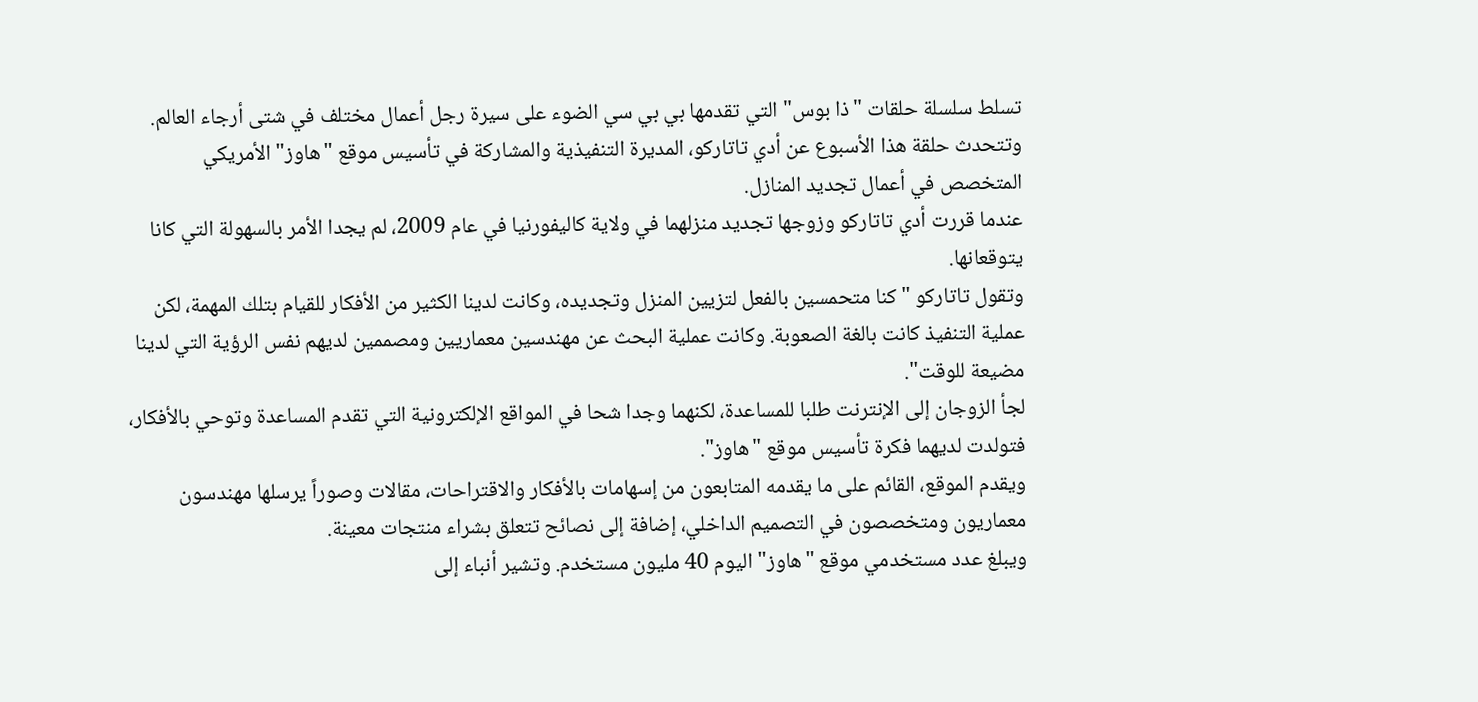تسلط سلسلة حلقات "ذا بوس" التي تقدمها بي بي سي الضوء على سيرة رجل أعمال مختلف في شتى أرجاء العالم. وتتحدث حلقة هذا الأسبوع عن أدي تاتاركو، المديرة التنفيذية والمشاركة في تأسيس موقع "هاوز" الأمريكي المتخصص في أعمال تجديد المنازل.
عندما قررت أدي تاتاركو وزوجها تجديد منزلهما في ولاية كاليفورنيا في عام 2009، لم يجدا الأمر بالسهولة التي كانا يتوقعانها.
وتقول تاتاركو "كنا متحمسين بالفعل لتزيين المنزل وتجديده، وكانت لدينا الكثير من الأفكار للقيام بتلك المهمة، لكن عملية التنفيذ كانت بالغة الصعوبة. وكانت عملية البحث عن مهندسين معماريين ومصممين لديهم نفس الرؤية التي لدينا مضيعة للوقت".
لجأ الزوجان إلى الإنترنت طلبا للمساعدة، لكنهما وجدا شحا في المواقع الإلكترونية التي تقدم المساعدة وتوحي بالأفكار، فتولدت لديهما فكرة تأسيس موقع "هاوز".
ويقدم الموقع، القائم على ما يقدمه المتابعون من إسهامات بالأفكار والاقتراحات، مقالات وصوراً يرسلها مهندسون معماريون ومتخصصون في التصميم الداخلي، إضافة إلى نصائح تتعلق بشراء منتجات معينة.
ويبلغ عدد مستخدمي موقع "هاوز" اليوم 40 مليون مستخدم. وتشير أنباء إلى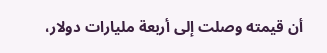أن قيمته وصلت إلى أربعة مليارات دولار،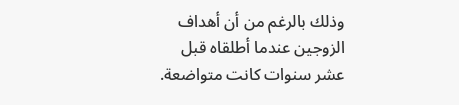وذلك بالرغم من أن أهداف الزوجين عندما أطلقاه قبل عشر سنوات كانت متواضعة.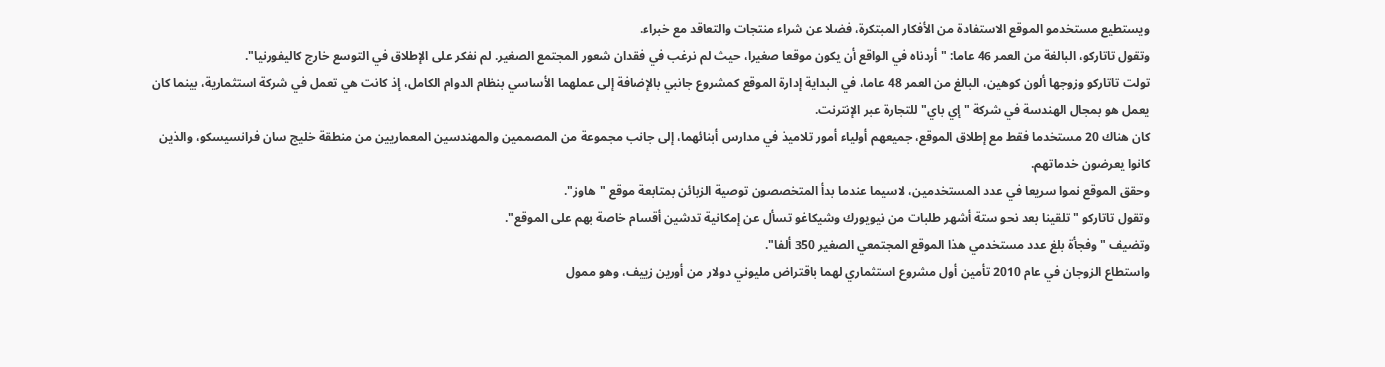ويستطيع مستخدمو الموقع الاستفادة من الأفكار المبتكرة، فضلا عن شراء منتجات والتعاقد مع خبراء.
وتقول تاتاركو، البالغة من العمر 46 عاما: "أردناه في الواقع أن يكون موقعا صغيرا، حيث لم نرغب في فقدان شعور المجتمع الصغير. لم نفكر على الإطلاق في التوسع خارج كاليفورنيا".
تولت تاتاركو وزوجها ألون كوهين، البالغ من العمر 48 عاما، في البداية إدارة الموقع كمشروع جانبي بالإضافة إلى عملهما الأساسي بنظام الدوام الكامل، إذ كانت هي تعمل في شركة استثمارية، بينما كان يعمل هو بمجال الهندسة في شركة "إي باي" للتجارة عبر الإنترنت.
كان هناك 20 مستخدما فقط مع إطلاق الموقع، جميعهم أولياء أمور تلاميذ في مدارس أبنائهما، إلى جانب مجموعة من المصممين والمهندسين المعماريين من منطقة خليج سان فرانسيسكو، والذين كانوا يعرضون خدماتهم.
وحقق الموقع نموا سريعا في عدد المستخدمين، لاسيما عندما بدأ المتخصصون توصية الزبائن بمتابعة موقع "هاوز".
وتقول تاتاركو "تلقينا بعد نحو ستة أشهر طلبات من نيويورك وشيكاغو تسأل عن إمكانية تدشين أقسام خاصة بهم على الموقع".
وتضيف "وفجأة بلغ عدد مستخدمي هذا الموقع المجتمعي الصغير 350 ألفا".
واستطاع الزوجان في عام 2010 تأمين أول مشروع استثماري لهما باقتراض مليوني دولار من أورين زييف، وهو ممول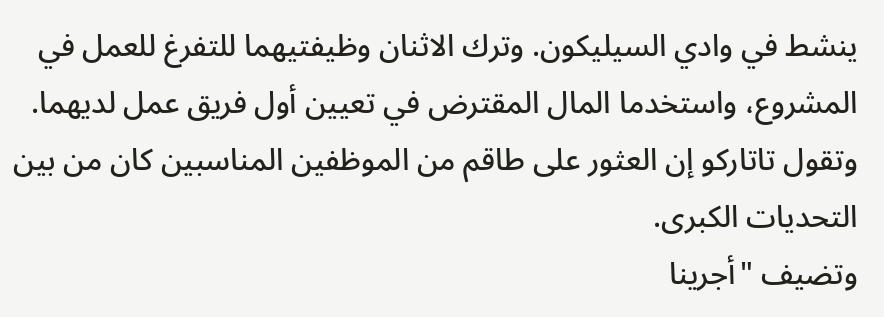ينشط في وادي السيليكون. وترك الاثنان وظيفتيهما للتفرغ للعمل في المشروع، واستخدما المال المقترض في تعيين أول فريق عمل لديهما.
وتقول تاتاركو إن العثور على طاقم من الموظفين المناسبين كان من بين التحديات الكبرى.
وتضيف "أجرينا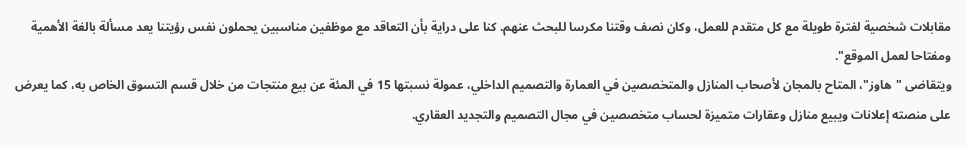مقابلات شخصية لفترة طويلة مع كل متقدم للعمل، وكان نصف وقتنا مكرسا للبحث عنهم. كنا على دراية بأن التعاقد مع موظفين مناسبين يحملون نفس رؤيتنا يعد مسألة بالغة الأهمية ومفتاحا لعمل الموقع".
ويتقاضى "هاوز"، المتاح بالمجان لأصحاب المنازل والمتخصصين في العمارة والتصميم الداخلي، عمولة نسبتها 15 في المئة عن بيع منتجات من خلال قسم التسوق الخاص به، كما يعرض على منصته إعلانات ويبيع منازل وعقارات متميزة لحساب متخصصين في مجال التصميم والتجديد العقاري.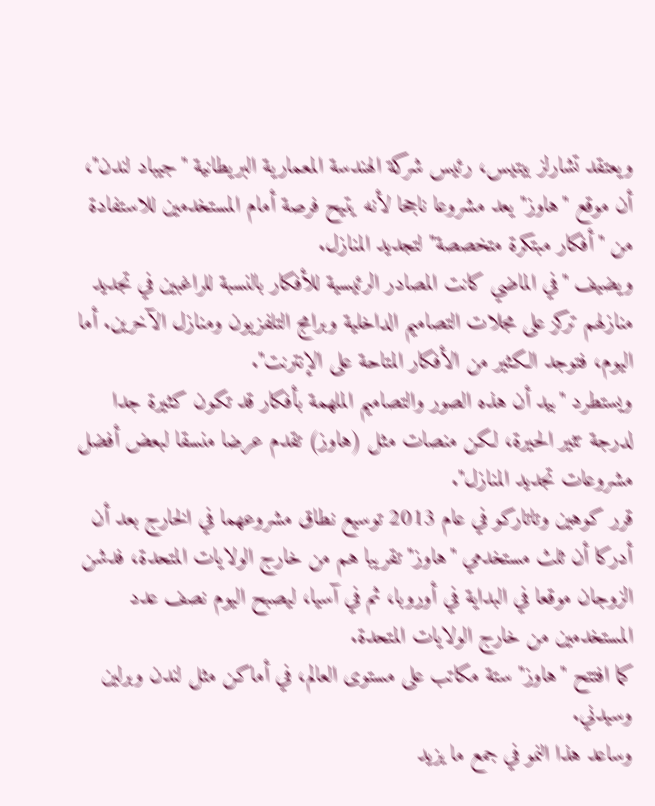ويعتقد تشارلز بيتيس، رئيس شركة الهندسة المعمارية البريطانية "جيباد لندن"، أن موقع "هاوز" يعد مشروعا ناجحا لأنه يتيح فرصة أمام المستخدمين للاستفادة من "أفكار مبتكرة متخصصة" لتجديد المنازل.
ويضيف "في الماضي كانت المصادر الرئيسية للأفكار بالنسبة للراغبين في تجديد منازلهم تركز على مجلات التصاميم الداخلية وبرامج التلفزيون ومنازل الآخرين. أما اليوم، فتوجد الكثير من الأفكار المتاحة على الإنترنت".
ويستطرد "بيد أن هذه الصور والتصاميم الملهمة بأفكار قد تكون كثيرة جدا لدرجة تثير الحيرة، لكن منصات مثل (هاوز) تقدم عرضا منسقا لبعض أفضل مشروعات تجديد المنازل".
قرر كوهين وتاتاركو في عام 2013 توسيع نطاق مشروعهما في الخارج بعد أن أدركا أن ثلث مستخدمي "هاوز" تقريبا هم من خارج الولايات المتحدة، فدشن الزوجان موقعا في البداية في أوروبا، ثم في آسيا، ليصبح اليوم نصف عدد المستخدمين من خارج الولايات المتحدة.
كما افتتح "هاوز" ستة مكاتب على مستوى العالم، في أماكن مثل لندن وبرلين وسيدني.
وساعد هذا النمو في جمع ما يزيد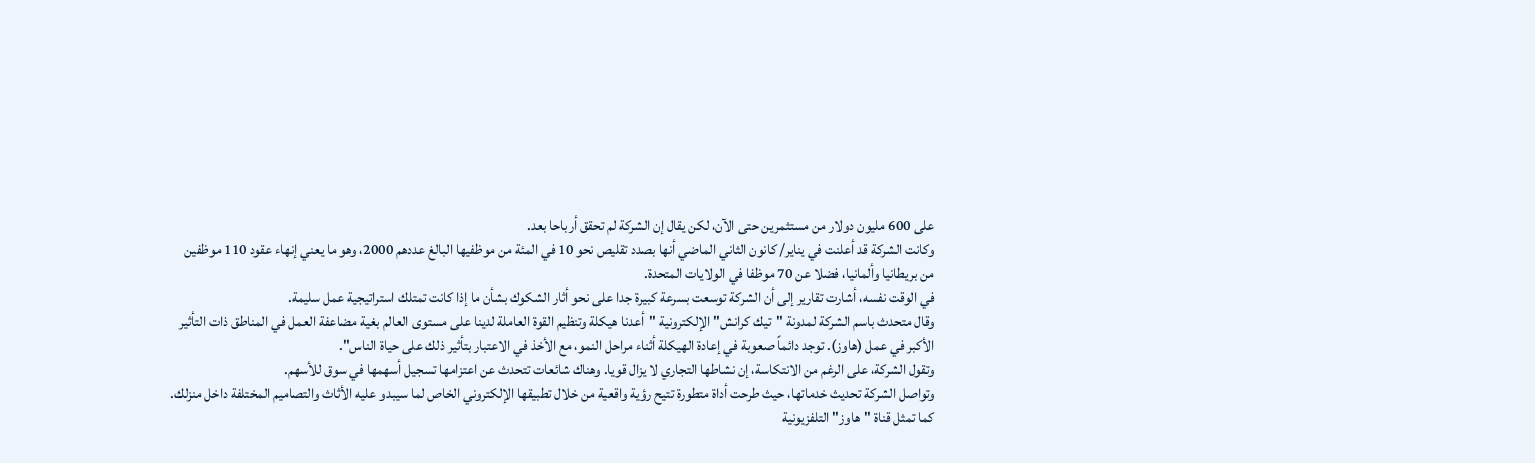على 600 مليون دولار من مستثمرين حتى الآن، لكن يقال إن الشركة لم تحقق أرباحا بعد.
وكانت الشركة قد أعلنت في يناير/ كانون الثاني الماضي أنها بصدد تقليص نحو 10 في المئة من موظفيها البالغ عددهم 2000، وهو ما يعني إنهاء عقود 110 موظفين من بريطانيا وألمانيا، فضلا عن 70 موظفا في الولايات المتحدة.
في الوقت نفسه، أشارت تقارير إلى أن الشركة توسعت بسرعة كبيرة جدا على نحو أثار الشكوك بشأن ما إذا كانت تمتلك استراتيجية عمل سليمة.
وقال متحدث باسم الشركة لمدونة "تيك كرانش" الإلكترونية "أعدنا هيكلة وتنظيم القوة العاملة لدينا على مستوى العالم بغية مضاعفة العمل في المناطق ذات التأثير الأكبر في عمل (هاوز). توجد دائماً صعوبة في إعادة الهيكلة أثناء مراحل النمو، مع الأخذ في الاعتبار بتأثير ذلك على حياة الناس".
وتقول الشركة، على الرغم من الانتكاسة، إن نشاطها التجاري لا يزال قويا. وهناك شائعات تتحدث عن اعتزامها تسجيل أسهمها في سوق للأسهم.
وتواصل الشركة تحديث خدماتها، حيث طرحت أداة متطورة تتيح رؤية واقعية من خلال تطبيقها الإلكتروني الخاص لما سيبدو عليه الأثاث والتصاميم المختلفة داخل منزلك.
كما تمثل قناة "هاوز" التلفزيونية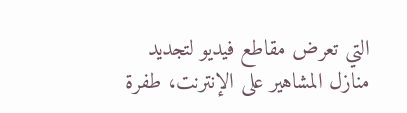التي تعرض مقاطع فيديو لتجديد منازل المشاهير على الإنترنت، طفرة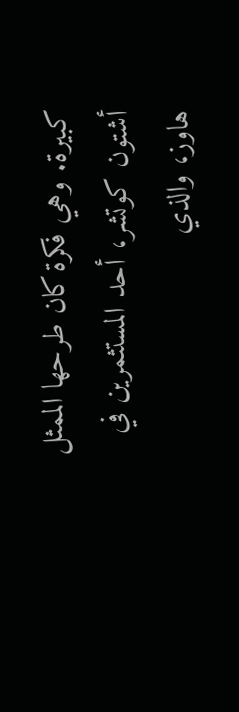كبيرة. وهي فكرة كان طرحها الممثل أشتون كوتشر، أحد المستثمرين في هاوز، والذي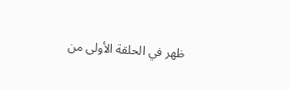ظهر في الحلقة الأولى من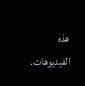هذه الفيديوهات.